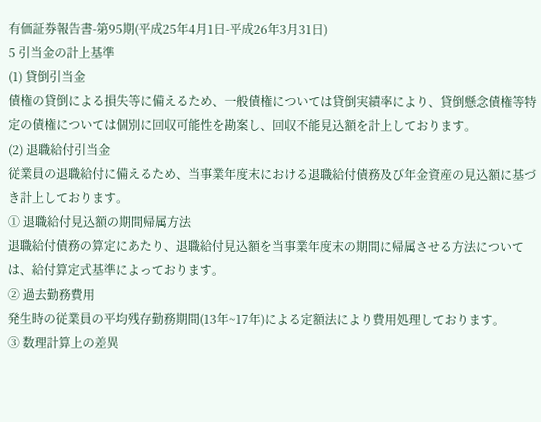有価証券報告書-第95期(平成25年4月1日-平成26年3月31日)
5 引当金の計上基準
(1) 貸倒引当金
債権の貸倒による損失等に備えるため、一般債権については貸倒実績率により、貸倒懸念債権等特定の債権については個別に回収可能性を勘案し、回収不能見込額を計上しております。
(2) 退職給付引当金
従業員の退職給付に備えるため、当事業年度末における退職給付債務及び年金資産の見込額に基づき計上しております。
① 退職給付見込額の期間帰属方法
退職給付債務の算定にあたり、退職給付見込額を当事業年度末の期間に帰属させる方法については、給付算定式基準によっております。
② 過去勤務費用
発生時の従業員の平均残存勤務期間(13年~17年)による定額法により費用処理しております。
③ 数理計算上の差異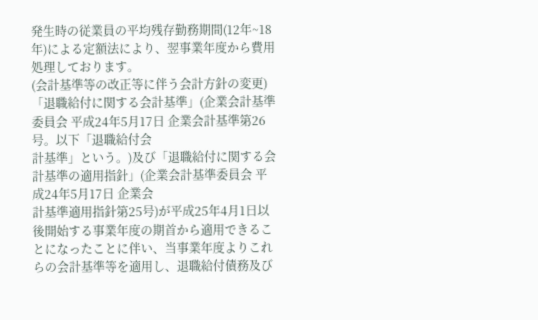発生時の従業員の平均残存勤務期間(12年~18年)による定額法により、翌事業年度から費用処理しております。
(会計基準等の改正等に伴う会計方針の変更)
「退職給付に関する会計基準」(企業会計基準委員会 平成24年5月17日 企業会計基準第26号。以下「退職給付会
計基準」という。)及び「退職給付に関する会計基準の適用指針」(企業会計基準委員会 平成24年5月17日 企業会
計基準適用指針第25号)が平成25年4月1日以後開始する事業年度の期首から適用できることになったことに伴い、当事業年度よりこれらの会計基準等を適用し、退職給付債務及び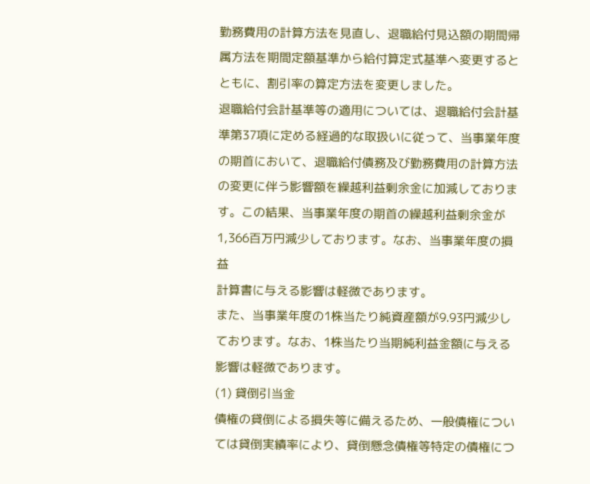勤務費用の計算方法を見直し、退職給付見込額の期間帰属方法を期間定額基準から給付算定式基準へ変更するとともに、割引率の算定方法を変更しました。
退職給付会計基準等の適用については、退職給付会計基準第37項に定める経過的な取扱いに従って、当事業年度
の期首において、退職給付債務及び勤務費用の計算方法の変更に伴う影響額を繰越利益剰余金に加減しております。この結果、当事業年度の期首の繰越利益剰余金が1,366百万円減少しております。なお、当事業年度の損益
計算書に与える影響は軽微であります。
また、当事業年度の1株当たり純資産額が9.93円減少しております。なお、1株当たり当期純利益金額に与える影響は軽微であります。
(1) 貸倒引当金
債権の貸倒による損失等に備えるため、一般債権については貸倒実績率により、貸倒懸念債権等特定の債権につ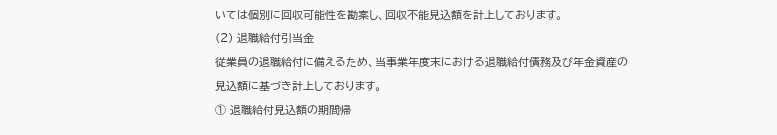いては個別に回収可能性を勘案し、回収不能見込額を計上しております。
(2) 退職給付引当金
従業員の退職給付に備えるため、当事業年度末における退職給付債務及び年金資産の見込額に基づき計上しております。
① 退職給付見込額の期間帰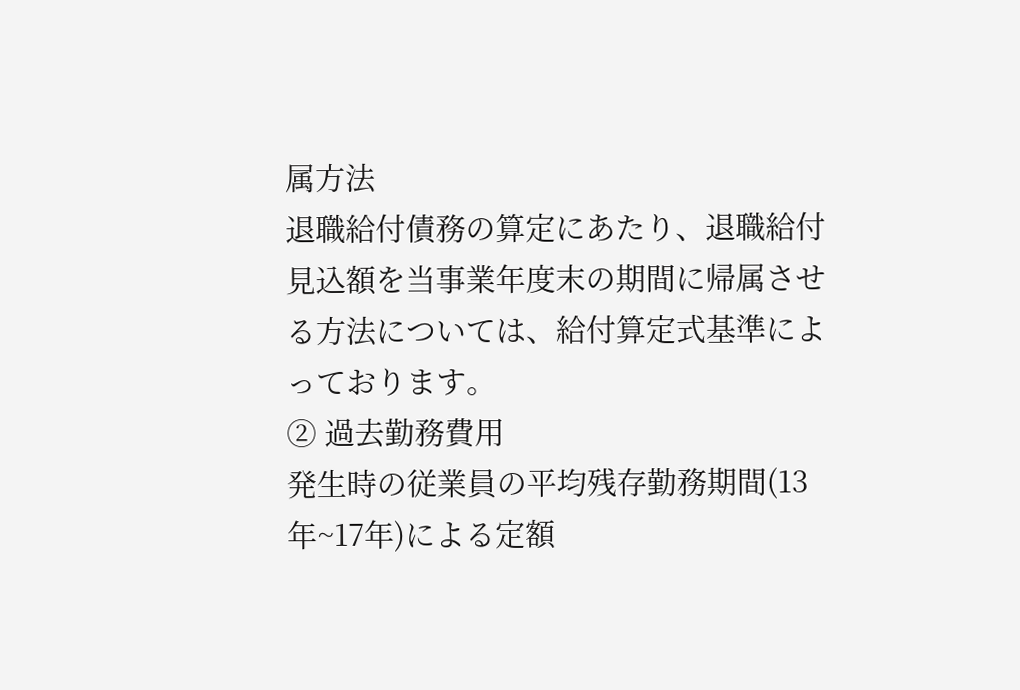属方法
退職給付債務の算定にあたり、退職給付見込額を当事業年度末の期間に帰属させる方法については、給付算定式基準によっております。
② 過去勤務費用
発生時の従業員の平均残存勤務期間(13年~17年)による定額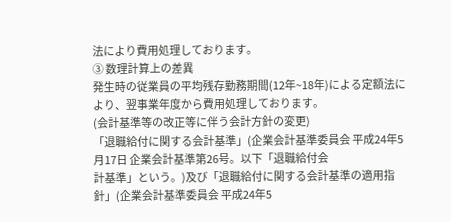法により費用処理しております。
③ 数理計算上の差異
発生時の従業員の平均残存勤務期間(12年~18年)による定額法により、翌事業年度から費用処理しております。
(会計基準等の改正等に伴う会計方針の変更)
「退職給付に関する会計基準」(企業会計基準委員会 平成24年5月17日 企業会計基準第26号。以下「退職給付会
計基準」という。)及び「退職給付に関する会計基準の適用指針」(企業会計基準委員会 平成24年5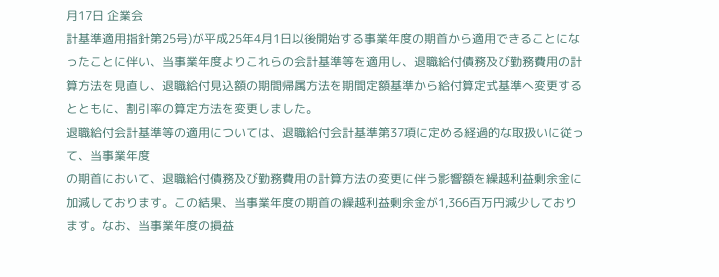月17日 企業会
計基準適用指針第25号)が平成25年4月1日以後開始する事業年度の期首から適用できることになったことに伴い、当事業年度よりこれらの会計基準等を適用し、退職給付債務及び勤務費用の計算方法を見直し、退職給付見込額の期間帰属方法を期間定額基準から給付算定式基準へ変更するとともに、割引率の算定方法を変更しました。
退職給付会計基準等の適用については、退職給付会計基準第37項に定める経過的な取扱いに従って、当事業年度
の期首において、退職給付債務及び勤務費用の計算方法の変更に伴う影響額を繰越利益剰余金に加減しております。この結果、当事業年度の期首の繰越利益剰余金が1,366百万円減少しております。なお、当事業年度の損益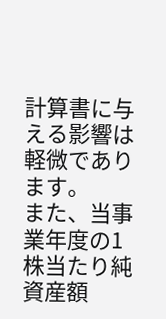計算書に与える影響は軽微であります。
また、当事業年度の1株当たり純資産額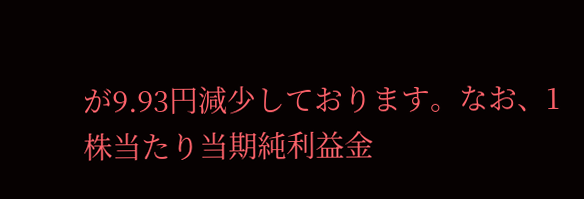が9.93円減少しております。なお、1株当たり当期純利益金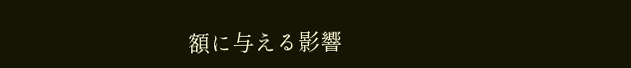額に与える影響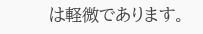は軽微であります。